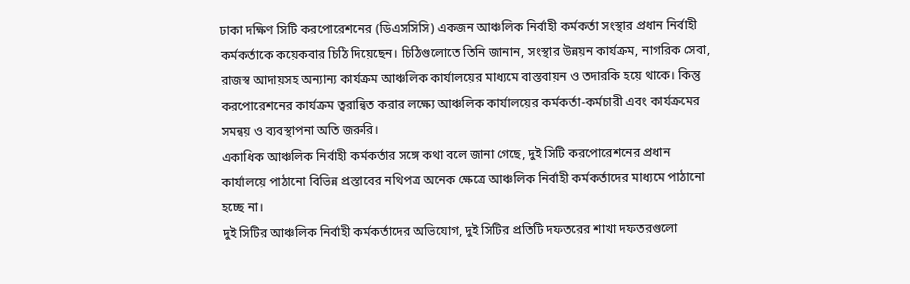ঢাকা দক্ষিণ সিটি করপোরেশনের (ডিএসসিসি) একজন আঞ্চলিক নির্বাহী কর্মকর্তা সংস্থার প্রধান নির্বাহী কর্মকর্তাকে কয়েকবার চিঠি দিয়েছেন। চিঠিগুলোতে তিনি জানান, সংস্থার উন্নয়ন কার্যক্রম, নাগরিক সেবা, রাজস্ব আদায়সহ অন্যান্য কার্যক্রম আঞ্চলিক কার্যালয়ের মাধ্যমে বাস্তবায়ন ও তদারকি হয়ে থাকে। কিন্তু করপোরেশনের কার্যক্রম ত্বরান্বিত করার লক্ষ্যে আঞ্চলিক কার্যালয়ের কর্মকর্তা-কর্মচারী এবং কার্যক্রমের সমন্বয় ও ব্যবস্থাপনা অতি জরুরি।
একাধিক আঞ্চলিক নির্বাহী কর্মকর্তার সঙ্গে কথা বলে জানা গেছে, দুই সিটি করপোরেশনের প্রধান কার্যালয়ে পাঠানো বিভিন্ন প্রস্তাবের নথিপত্র অনেক ক্ষেত্রে আঞ্চলিক নির্বাহী কর্মকর্তাদের মাধ্যমে পাঠানো হচ্ছে না।
দুই সিটির আঞ্চলিক নির্বাহী কর্মকর্তাদের অভিযোগ, দুই সিটির প্রতিটি দফতরের শাখা দফতরগুলো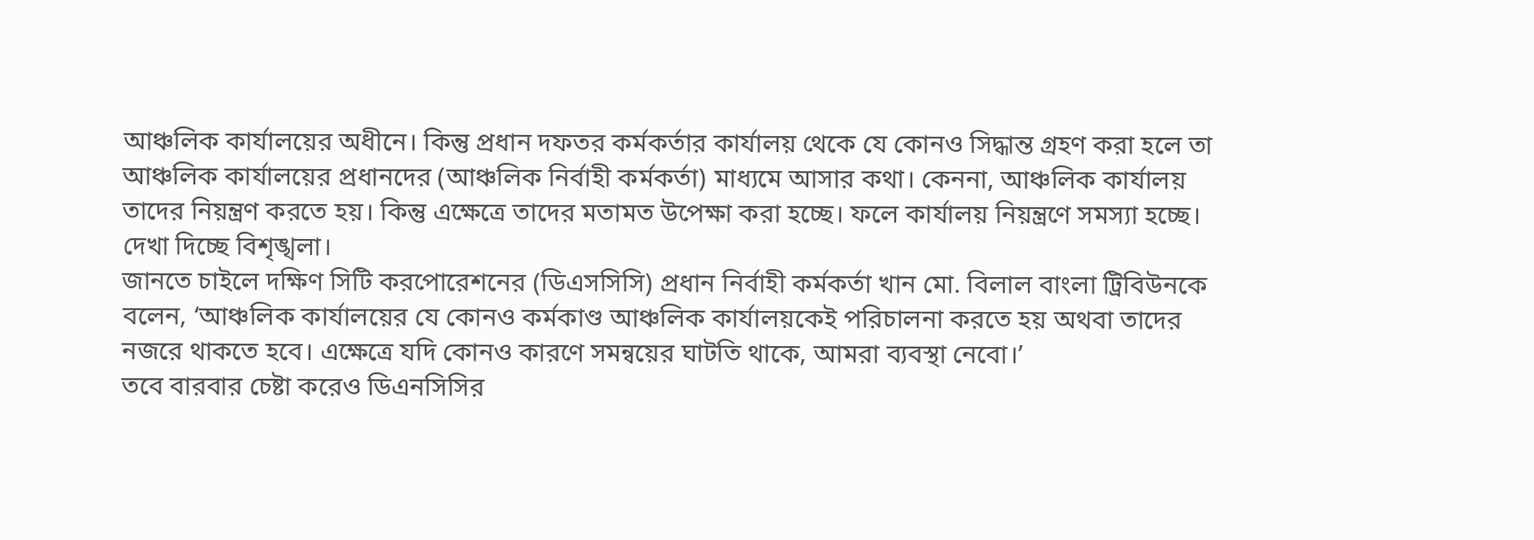আঞ্চলিক কার্যালয়ের অধীনে। কিন্তু প্রধান দফতর কর্মকর্তার কার্যালয় থেকে যে কোনও সিদ্ধান্ত গ্রহণ করা হলে তা আঞ্চলিক কার্যালয়ের প্রধানদের (আঞ্চলিক নির্বাহী কর্মকর্তা) মাধ্যমে আসার কথা। কেননা, আঞ্চলিক কার্যালয় তাদের নিয়ন্ত্রণ করতে হয়। কিন্তু এক্ষেত্রে তাদের মতামত উপেক্ষা করা হচ্ছে। ফলে কার্যালয় নিয়ন্ত্রণে সমস্যা হচ্ছে। দেখা দিচ্ছে বিশৃঙ্খলা।
জানতে চাইলে দক্ষিণ সিটি করপোরেশনের (ডিএসসিসি) প্রধান নির্বাহী কর্মকর্তা খান মো. বিলাল বাংলা ট্রিবিউনকে বলেন, ‘আঞ্চলিক কার্যালয়ের যে কোনও কর্মকাণ্ড আঞ্চলিক কার্যালয়কেই পরিচালনা করতে হয় অথবা তাদের নজরে থাকতে হবে। এক্ষেত্রে যদি কোনও কারণে সমন্বয়ের ঘাটতি থাকে, আমরা ব্যবস্থা নেবো।’
তবে বারবার চেষ্টা করেও ডিএনসিসির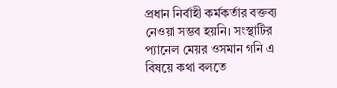প্রধান নির্বাহী কর্মকর্তার বক্তব্য নেওয়া সম্ভব হয়নি। সংস্থাটির প্যানেল মেয়র ওসমান গনি এ বিষয়ে কথা বলতে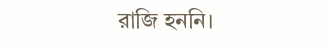রাজি হননি।